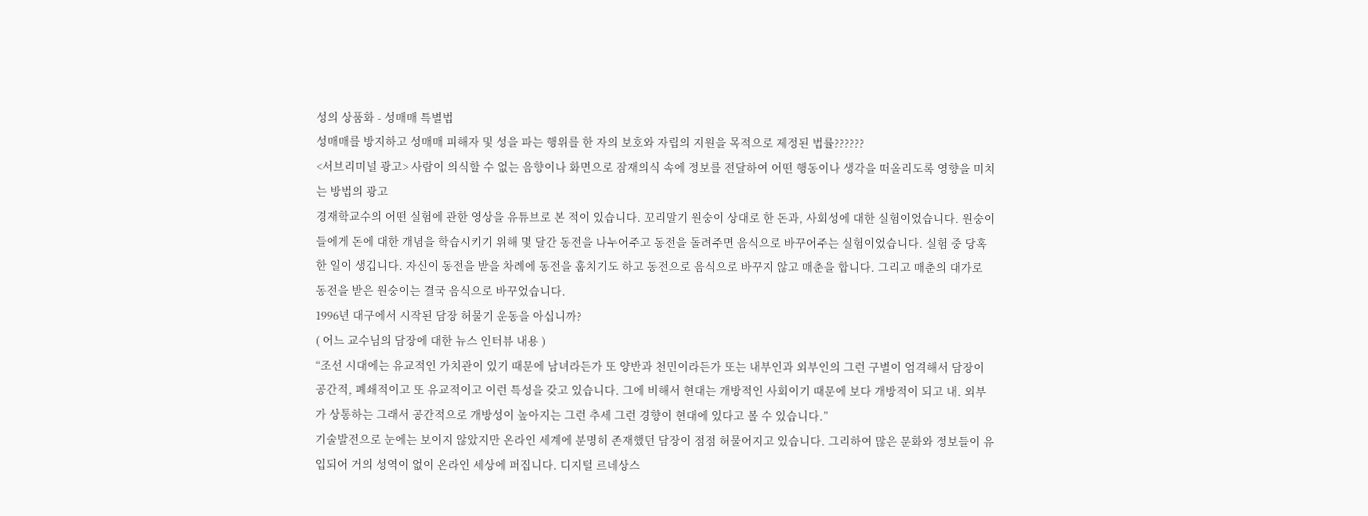성의 상품화 - 성매매 특별법
성매매를 방지하고 성매매 피해자 및 성을 파는 행위를 한 자의 보호와 자립의 지원을 목적으로 제정된 법률??????
<서브리미널 광고> 사람이 의식할 수 없는 음향이나 화면으로 잠재의식 속에 정보를 전달하여 어떤 행동이나 생각을 떠올리도록 영향을 미치는 방법의 광고
경재학교수의 어떤 실험에 관한 영상을 유튜브로 본 적이 있습니다. 꼬리말기 원숭이 상대로 한 돈과, 사회성에 대한 실험이었습니다. 원숭이들에게 돈에 대한 개념을 학습시키기 위해 몇 달간 동전을 나누어주고 동전을 돌려주면 음식으로 바꾸어주는 실험이었습니다. 실험 중 당혹한 일이 생깁니다. 자신이 동전을 받을 차례에 동전을 훔치기도 하고 동전으로 음식으로 바꾸지 않고 매춘을 합니다. 그리고 매춘의 대가로 동전을 받은 원숭이는 결국 음식으로 바꾸었습니다.
1996년 대구에서 시작된 담장 허물기 운동을 아십니까?
( 어느 교수님의 담장에 대한 뉴스 인터뷰 내용 )
“조선 시대에는 유교적인 가치관이 있기 때문에 남녀라든가 또 양반과 천민이라든가 또는 내부인과 외부인의 그런 구별이 엄격해서 담장이 공간적, 폐쇄적이고 또 유교적이고 이런 특성을 갖고 있습니다. 그에 비해서 현대는 개방적인 사회이기 때문에 보다 개방적이 되고 내. 외부가 상통하는 그래서 공간적으로 개방성이 높아지는 그런 추세 그런 경향이 현대에 있다고 볼 수 있습니다.”
기술발전으로 눈에는 보이지 않았지만 온라인 세계에 분명히 존재했던 담장이 점점 허물어지고 있습니다. 그리하여 많은 문화와 정보들이 유입되어 거의 성역이 없이 온라인 세상에 퍼집니다. 디지털 르네상스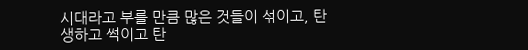시대라고 부를 만큼 많은 것들이 섞이고, 탄생하고 썩이고 탄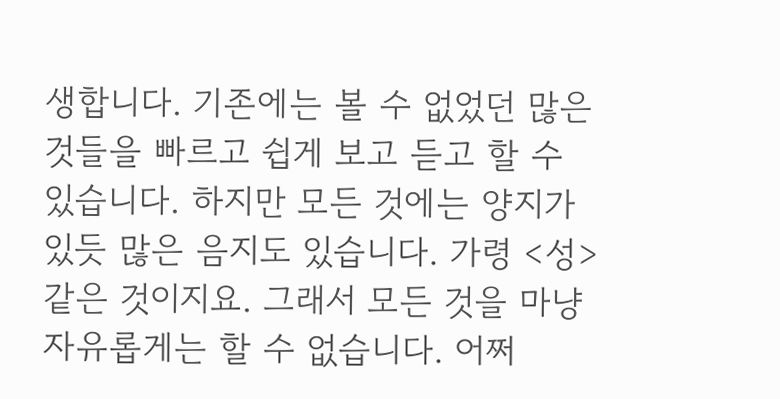생합니다. 기존에는 볼 수 없었던 많은 것들을 빠르고 쉽게 보고 듣고 할 수 있습니다. 하지만 모든 것에는 양지가 있듯 많은 음지도 있습니다. 가령 <성> 같은 것이지요. 그래서 모든 것을 마냥 자유롭게는 할 수 없습니다. 어쩌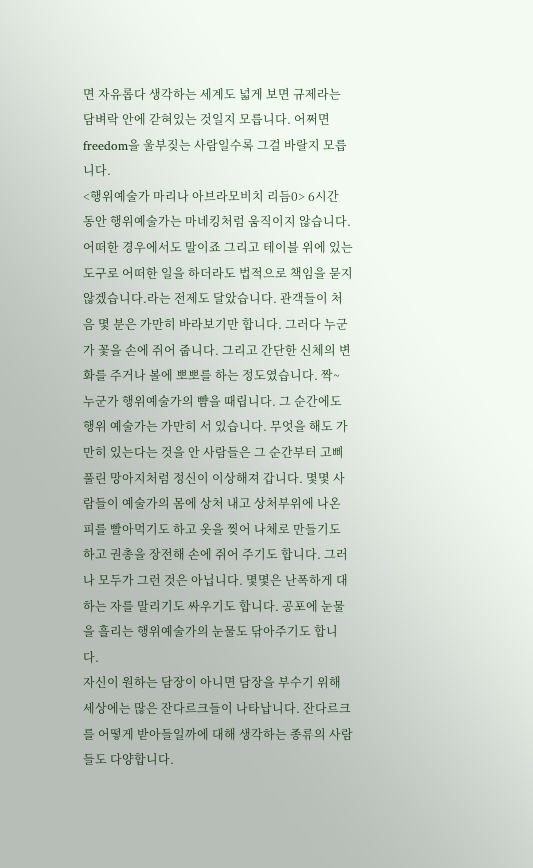면 자유롭다 생각하는 세계도 넓게 보면 규제라는 담벼락 안에 갇혀있는 것일지 모릅니다. 어쩌면 freedom을 울부짖는 사람일수록 그걸 바랄지 모릅니다.
<행위예술가 마리나 아브라모비치 리듬0> 6시간 동안 행위예술가는 마네킹처럼 움직이지 않습니다. 어떠한 경우에서도 말이죠 그리고 테이블 위에 있는 도구로 어떠한 일을 하더라도 법적으로 책임을 묻지 않겠습니다.라는 전제도 달았습니다. 관객들이 처음 몇 분은 가만히 바라보기만 합니다. 그러다 누군가 꽃을 손에 쥐어 줍니다. 그리고 간단한 신체의 변화를 주거나 볼에 뽀뽀를 하는 정도였습니다. 짝~ 누군가 행위예술가의 뺨을 때립니다. 그 순간에도 행위 예술가는 가만히 서 있습니다. 무엇을 해도 가만히 있는다는 것을 안 사람들은 그 순간부터 고삐 풀린 망아지처럼 정신이 이상해져 갑니다. 몇몇 사람들이 예술가의 몸에 상처 내고 상처부위에 나온 피를 빨아먹기도 하고 옷을 찢어 나체로 만들기도 하고 권총을 장전해 손에 쥐어 주기도 합니다. 그러나 모두가 그런 것은 아닙니다. 몇몇은 난폭하게 대하는 자를 말리기도 싸우기도 합니다. 공포에 눈물을 흘리는 행위예술가의 눈물도 닦아주기도 합니다.
자신이 원하는 담장이 아니면 담장을 부수기 위해 세상에는 많은 잔다르크들이 나타납니다. 잔다르크를 어떻게 받아들일까에 대해 생각하는 종류의 사람들도 다양합니다.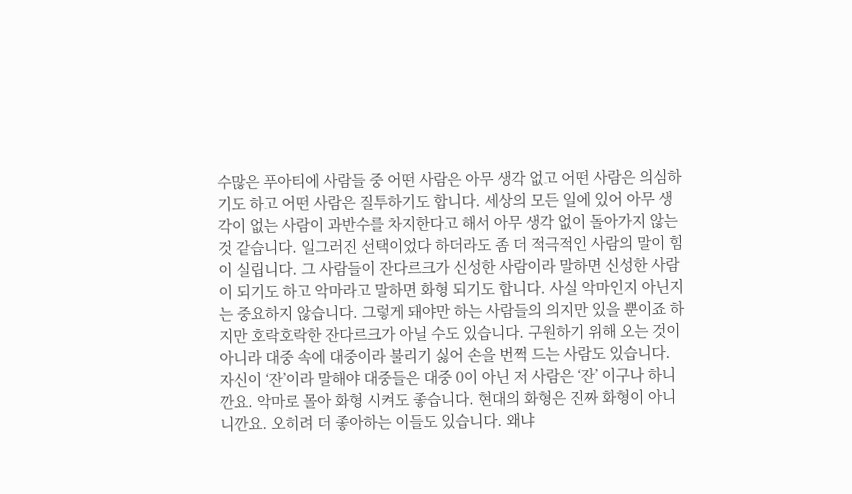수많은 푸아티에 사람들 중 어떤 사람은 아무 생각 없고 어떤 사람은 의심하기도 하고 어떤 사람은 질투하기도 합니다. 세상의 모든 일에 있어 아무 생각이 없는 사람이 과반수를 차지한다고 해서 아무 생각 없이 돌아가지 않는 것 같습니다. 일그러진 선택이었다 하더라도 좀 더 적극적인 사람의 말이 힘이 실립니다. 그 사람들이 잔다르크가 신성한 사람이라 말하면 신성한 사람이 되기도 하고 악마라고 말하면 화형 되기도 합니다. 사실 악마인지 아닌지는 중요하지 않습니다. 그렇게 돼야만 하는 사람들의 의지만 있을 뿐이죠 하지만 호락호락한 잔다르크가 아닐 수도 있습니다. 구원하기 위해 오는 것이 아니라 대중 속에 대중이라 불리기 싫어 손을 번쩍 드는 사람도 있습니다. 자신이 ‘잔’이라 말해야 대중들은 대중 0이 아닌 저 사람은 ‘잔’ 이구나 하니깐요. 악마로 몰아 화형 시켜도 좋습니다. 현대의 화형은 진짜 화형이 아니니깐요. 오히려 더 좋아하는 이들도 있습니다. 왜냐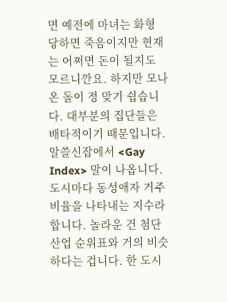면 예전에 마녀는 화형 당하면 죽음이지만 현재는 어쩌면 돈이 될지도 모르니깐요. 하지만 모나 온 돌이 정 맞기 쉽습니다. 대부분의 집단들은 배타적이기 때문입니다.
알쓸신잡에서 <Gay Index> 말이 나옵니다. 도시마다 동성애자 거주비율을 나타내는 지수라 합니다. 놀라운 건 첨단산업 순위표와 거의 비슷하다는 겁니다. 한 도시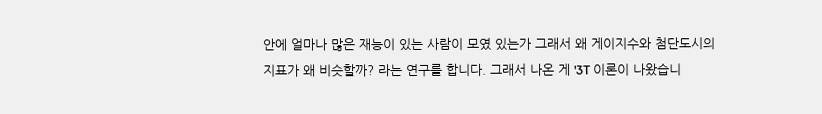안에 얼마나 많은 재능이 있는 사람이 모였 있는가 그래서 왜 게이지수와 첨단도시의 지표가 왜 비슷할까? 라는 연구를 합니다. 그래서 나온 게 '3T 이론이 나왔습니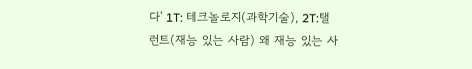다' 1T: 테크놀로지(과학기술), 2T:탤런트(재능 있는 사람) 왜 재능 있는 사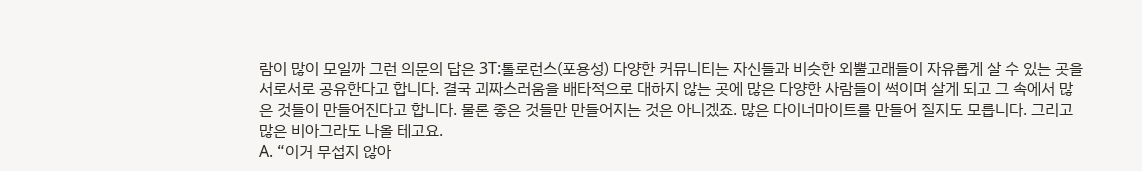람이 많이 모일까 그런 의문의 답은 3T:톨로런스(포용성) 다양한 커뮤니티는 자신들과 비슷한 외뿔고래들이 자유롭게 살 수 있는 곳을 서로서로 공유한다고 합니다. 결국 괴짜스러움을 배타적으로 대하지 않는 곳에 많은 다양한 사람들이 썩이며 살게 되고 그 속에서 많은 것들이 만들어진다고 합니다. 물론 좋은 것들만 만들어지는 것은 아니겠죠. 많은 다이너마이트를 만들어 질지도 모릅니다. 그리고 많은 비아그라도 나올 테고요.
A. “이거 무섭지 않아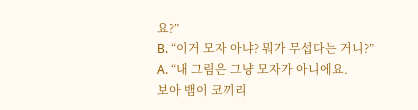요?”
B. “이거 모자 아냐? 뭐가 무섭다는 거니?”
A. “내 그림은 그냥 모자가 아니에요.
보아 뱀이 코끼리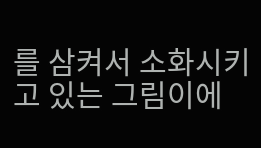를 삼켜서 소화시키고 있는 그림이에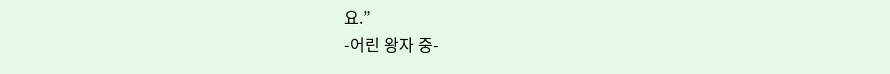요.”
-어린 왕자 중-